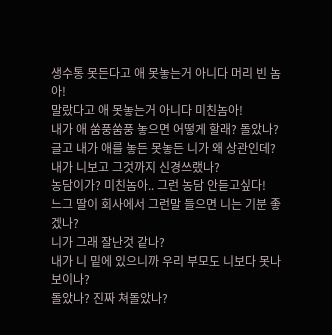생수통 못든다고 애 못놓는거 아니다 머리 빈 놈아!
말랐다고 애 못놓는거 아니다 미친놈아!
내가 애 쑴풍쑴풍 놓으면 어떻게 할래? 돌았나?
글고 내가 애를 놓든 못놓든 니가 왜 상관인데? 내가 니보고 그것까지 신경쓰랬나?
농담이가? 미친놈아.. 그런 농담 안듣고싶다!
느그 딸이 회사에서 그런말 들으면 니는 기분 좋겠나?
니가 그래 잘난것 같나?
내가 니 밑에 있으니까 우리 부모도 니보다 못나보이나?
돌았나? 진짜 쳐돌았나?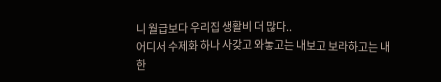니 월급보다 우리집 생활비 더 많다..
어디서 수제화 하나 사갖고 와놓고는 내보고 보라하고는 내한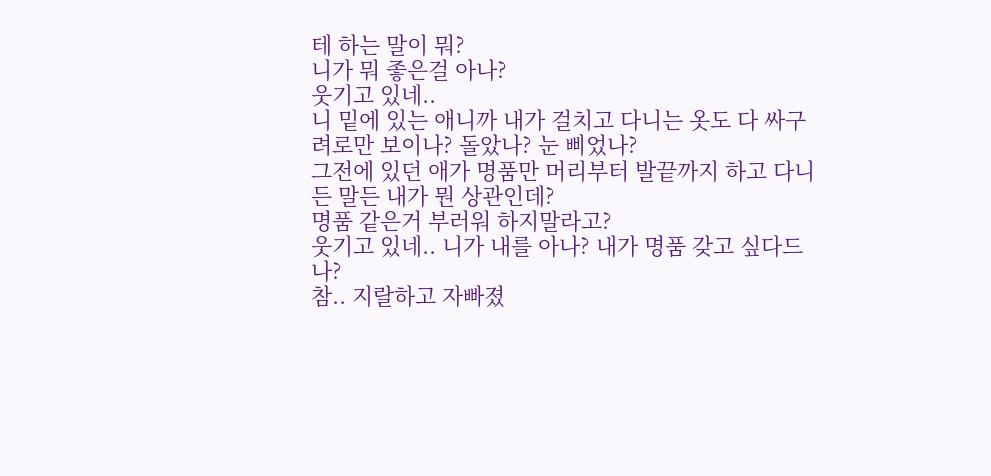테 하는 말이 뭐?
니가 뭐 좋은걸 아나?
웃기고 있네..
니 밑에 있는 애니까 내가 걸치고 다니는 옷도 다 싸구려로만 보이나? 돌았나? 눈 삐었나?
그전에 있던 애가 명품만 머리부터 발끝까지 하고 다니든 말든 내가 뭔 상관인데?
명품 같은거 부러워 하지말라고?
웃기고 있네.. 니가 내를 아나? 내가 명품 갖고 싶다드나?
참.. 지랄하고 자빠졌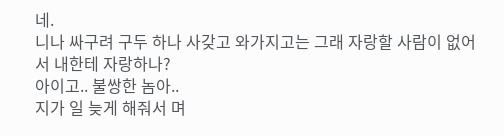네.
니나 싸구려 구두 하나 사갖고 와가지고는 그래 자랑할 사람이 없어서 내한테 자랑하나?
아이고.. 불쌍한 놈아..
지가 일 늦게 해줘서 며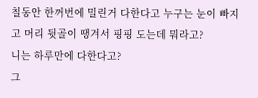칠동안 한꺼번에 밀린거 다한다고 누구는 눈이 빠지고 머리 뒷골이 땡겨서 핑핑 도는데 뭐라고?
니는 하루만에 다한다고?
그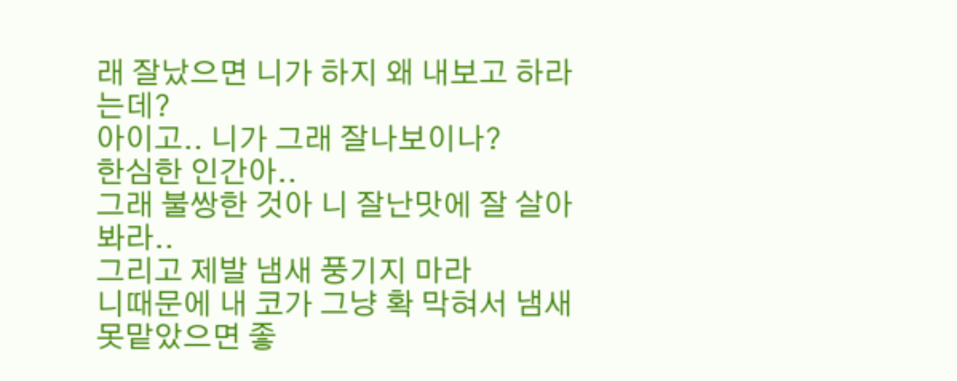래 잘났으면 니가 하지 왜 내보고 하라는데?
아이고.. 니가 그래 잘나보이나?
한심한 인간아..
그래 불쌍한 것아 니 잘난맛에 잘 살아봐라..
그리고 제발 냄새 풍기지 마라
니때문에 내 코가 그냥 확 막혀서 냄새 못맡았으면 좋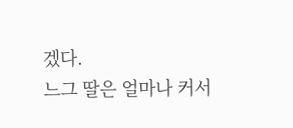겠다.
느그 딸은 얼마나 커서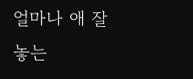얼마나 애 잘놓는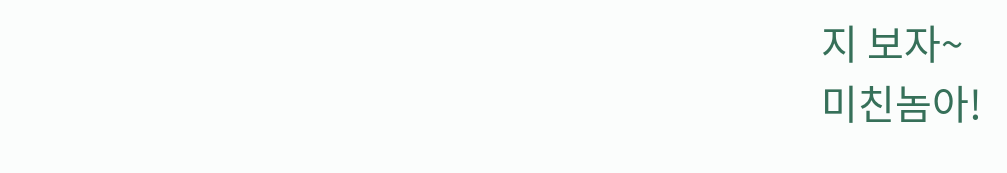지 보자~
미친놈아!